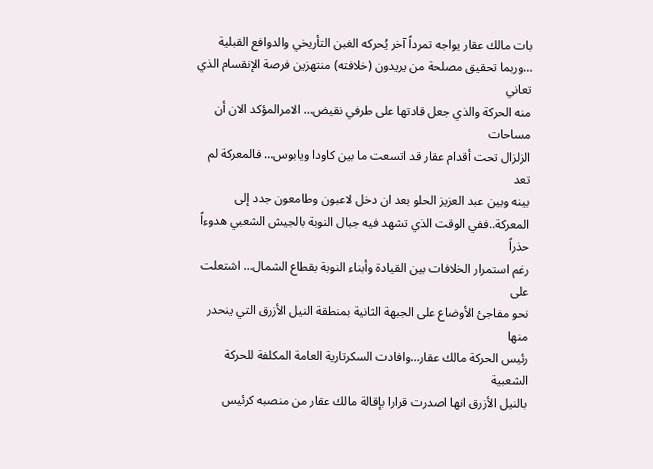بات مالك عقار يواجه تمرداً آخر يُحركه الغبن التأريخي والدوافع القبلية
…وربما تحقيق مصلحة من يريدون (خلافته) منتهزين فرصة الإنقسام الذي تعاني
منه الحركة والذي جعل قادتها على طرفي نقيض… الامرالمؤكد الان أن مساحات
الزلزال تحت أقدام عقار قد اتسعت ما بين كاودا ويابوس… فالمعركة لم تعد
بينه وبين عبد العزيز الحلو بعد ان دخل لاعبون وطامعون جدد إلى
المعركة..ففي الوقت الذي تشهد فيه جبال النوبة بالجيش الشعبي هدوءاً حذراً
رغم استمرار الخلافات بين القيادة وأبناء النوبة بقطاع الشمال… اشتعلت على
نحو مفاجئ الأوضاع على الجبهة الثانية بمنطقة النيل الأزرق التي ينحدر منها
رئيس الحركة مالك عقار…وافادت السكرتارية العامة المكلفة للحركة الشعبية
بالنيل الأزرق انها اصدرت قرارا بإقالة مالك عقار من منصبه كرئيس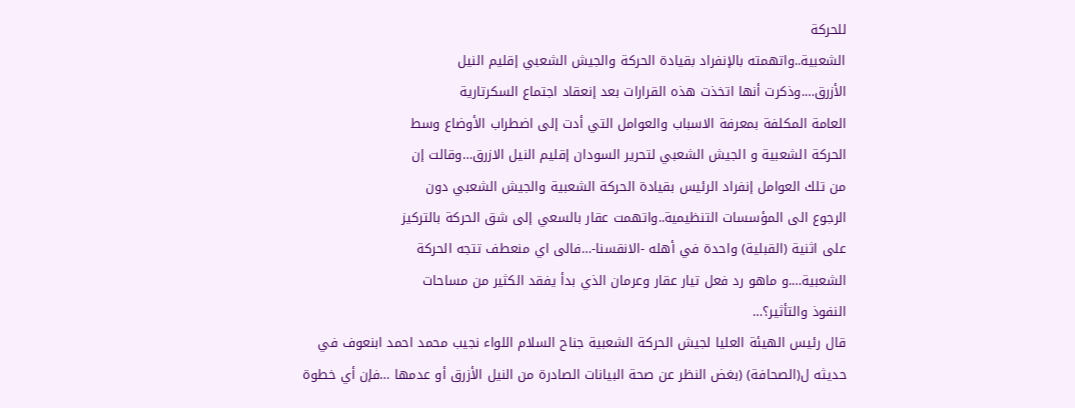للحركة
الشعبية..واتهمته بالإنفراد بقيادة الحركة والجيش الشعبي إقليم النيل
الأزرق….وذكرت أنها اتخذت هذه القرارات بعد إنعقاد اجتماع السكرتارية
العامة المكلفة بمعرفة الاسباب والعوامل التي أدت إلى اضطراب الأوضاع وسط
الحركة الشعبية و الجيش الشعبي لتحرير السودان إقليم النيل الازرق…وقالت إن
من تلك العوامل إنفراد الرئيس بقيادة الحركة الشعبية والجيش الشعبي دون
الرجوع الى المؤسسات التنظيمية..واتهمت عقار بالسعي إلى شق الحركة بالتركيز
على اثنية (القبلية) واحدة في أهله -الانقسنا-…فالى اي منعطف تتجه الحركة
الشعبية….و ماهو رد فعل تيار عقار وعرمان الذي بدأ يفقد الكثير من مساحات
النفوذ والتأثير؟…
قال رئيس الهيئة العليا لجيش الحركة الشعبية جناح السلام اللواء نجيب محمد احمد ابنعوف في حديثه ل(الصحافة) (بغض النظر عن صحة البيانات الصادرة من النيل الأزرق أو عدمها …فإن أي خطوة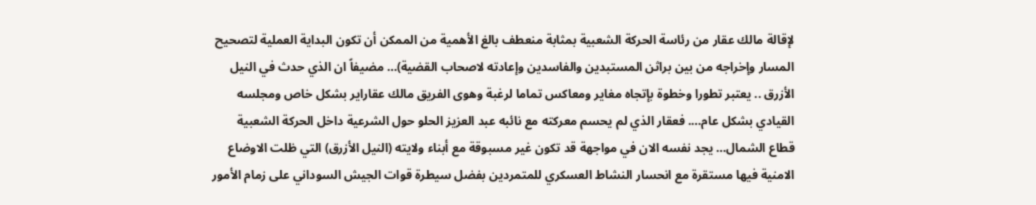لإقالة مالك عقار من رئاسة الحركة الشعبية بمثابة منعطف بالغ الأهمية من الممكن أن تكون البداية العملية لتصحيح المسار وإخراجه من بين براثن المستبدين والفاسدين وإعادته لاصحاب القضية)… مضيفاً ان الذي حدث في النيل الأزرق .. يعتبر تطورا وخطوة بإتجاه مغاير ومعاكس تماما لرغبة وهوى الفريق مالك عقاراير بشكل خاص ومجلسه القيادي بشكل عام…. فعقار الذي لم يحسم معركته مع نائبه عبد العزيز الحلو حول الشرعية داخل الحركة الشعبية قطاع الشمال… يجد نفسه الان في مواجهة قد تكون غير مسبوقة مع أبناء ولايته (النيل الأزرق) التي ظلت الاوضاع الامنية فيها مستقرة مع انحسار النشاط العسكري للمتمردين بفضل سيطرة قوات الجيش السوداني على زمام الأمور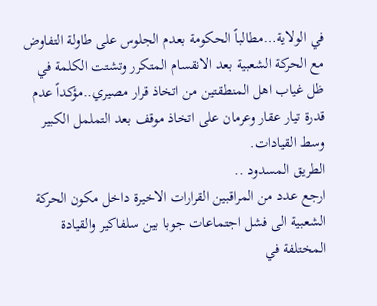في الولاية…مطالباً الحكومة بعدم الجلوس على طاولة التفاوض مع الحركة الشعبية بعد الانقسام المتكرر وتشتت الكلمة في ظل غياب اهل المنطقتين من اتخاذ قرار مصيري..مؤكداً عدم قدرة تيار عقار وعرمان على اتخاذ موقف بعد التململ الكبير وسط القيادات.
الطريق المسدود ..
ارجع عدد من المراقبين القرارات الاخيرة داخل مكون الحركة الشعبية الى فشل اجتماعات جوبا بين سلفاكير والقيادة المختلفة في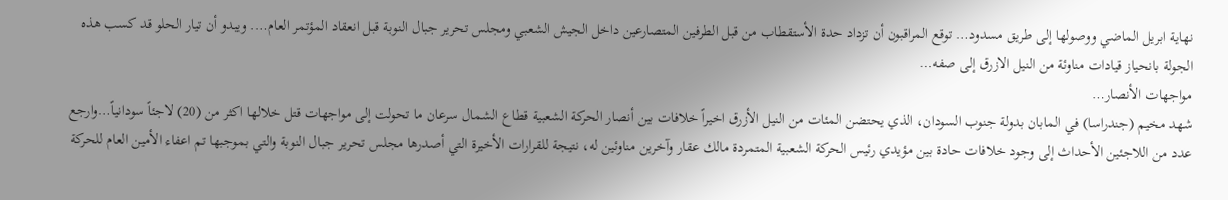نهاية ابريل الماضي ووصولها إلى طريق مسدود… توقع المراقبون أن تزداد حدة الأستقطاب من قبل الطرفين المتصارعين داخل الجيش الشعبي ومجلس تحرير جبال النوبة قبل انعقاد المؤتمر العام…. ويبدو أن تيار الحلو قد كسب هذه الجولة بانحياز قيادات مناوئة من النيل الازرق إلى صفه…
مواجهات الأنصار…
شهد مخيم (جندراسا) في المابان بدولة جنوب السودان، الذي يحتضن المئات من النيل الأزرق اخيراً خلافات بين أنصار الحركة الشعبية قطاع الشمال سرعان ما تحولت إلى مواجهات قتل خلالها اكثر من (20) لاجئاً سودانياً…وارجع عدد من اللاجئين الأحداث إلى وجود خلافات حادة بين مؤيدي رئيس الحركة الشعبية المتمردة مالك عقار وآخرين مناوئين له، نتيجة للقرارات الأخيرة التي أصدرها مجلس تحرير جبال النوبة والتي بموجبها تم اعفاء الأمين العام للحركة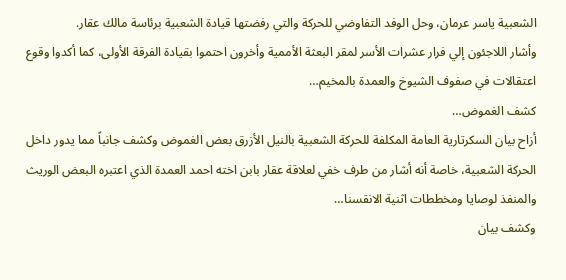الشعبية ياسر عرمان، وحل الوفد التفاوضي للحركة والتي رفضتها قيادة الشعبية برئاسة مالك عقار.
وأشار اللاجئون إلي فرار عشرات الأسر لمقر البعثة الأممية وأخرون احتموا بقيادة الفرقة الأولى، كما أكدوا وقوع اعتقالات في صفوف الشيوخ والعمدة بالمخيم…
كشف الغموض…
أزاح بيان السكرتارية العامة المكلفة للحركة الشعبية بالنيل الأزرق بعض الغموض وكشف جانباً مما يدور داخل الحركة الشعبية، خاصة أنه أشار من طرف خفي لعلاقة عقار بابن اخته احمد العمدة الذي اعتبره البعض الوريث والمنفذ لوصايا ومخططات اثنية الانقسنا…
وكشف بيان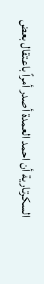السكرتارية أن احمد العمدة أصدر أمراً باعتقال بعض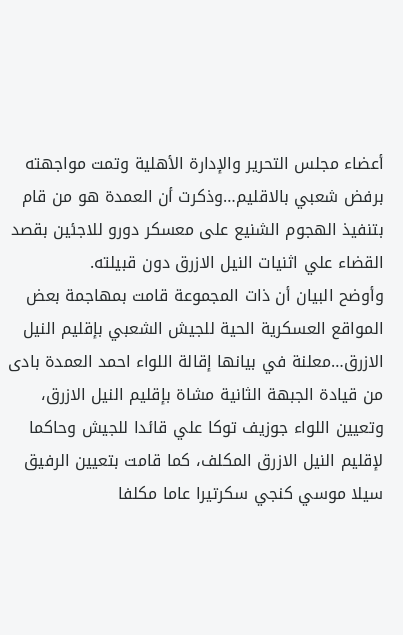أعضاء مجلس التحرير والإدارة الأهلية وتمت مواجهته برفض شعبي بالاقليم…وذكرت أن العمدة هو من قام بتنفيذ الهجوم الشنيع على معسكر دورو للاجئين بقصد القضاء علي اثنيات النيل الازرق دون قبيلته.
وأوضح البيان أن ذات المجموعة قامت بمهاجمة بعض المواقع العسكرية الحية للجيش الشعبي بإقليم النيل الازرق…معلنة في بيانها إقالة اللواء احمد العمدة بادى من قيادة الجبهة الثانية مشاة بإقليم النيل الازرق، وتعيين اللواء جوزيف توكا علي قائدا للجيش وحاكما لإقليم النيل الازرق المكلف، كما قامت بتعيين الرفيق سيلا موسي كنجي سكرتيرا عاما مكلفا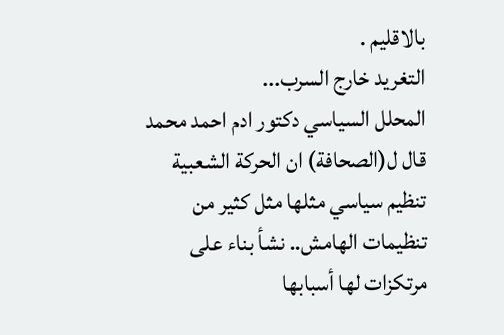بالاقليم .
التغريد خارج السرب...
المحلل السياسي دكتور ادم احمد محمد قال ل(الصحافة) ان الحركة الشعبية تنظيم سياسي مثلها مثل كثير من تنظيمات الهامش.. نشأ بناء على مرتكزات لها أسبابها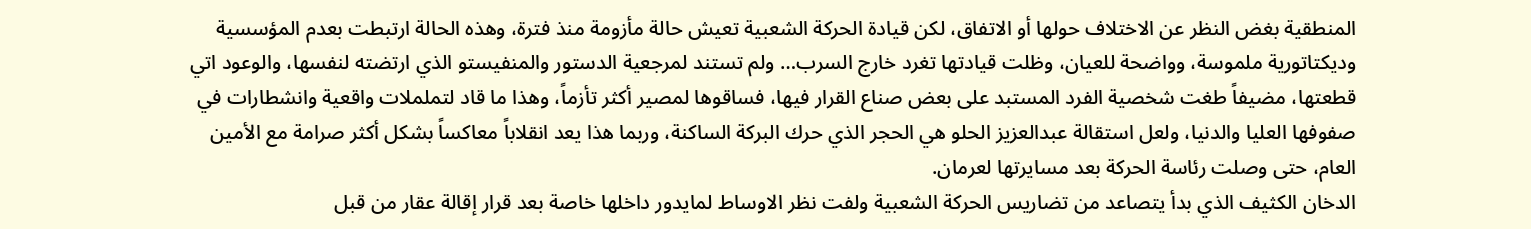المنطقية بغض النظر عن الاختلاف حولها أو الاتفاق، لكن قيادة الحركة الشعبية تعيش حالة مأزومة منذ فترة، وهذه الحالة ارتبطت بعدم المؤسسية وديكتاتورية ملموسة، وواضحة للعيان، وظلت قيادتها تغرد خارج السرب… ولم تستند لمرجعية الدستور والمنفيستو الذي ارتضته لنفسها، والوعود اتي قطعتها، مضيفاً طغت شخصية الفرد المستبد على بعض صناع القرار فيها، فساقوها لمصير أكثر تأزماً، وهذا ما قاد لتململات واقعية وانشطارات في صفوفها العليا والدنيا، ولعل استقالة عبدالعزيز الحلو هي الحجر الذي حرك البركة الساكنة، وربما هذا يعد انقلاباً معاكساً بشكل أكثر صرامة مع الأمين العام، حتى وصلت رئاسة الحركة بعد مسايرتها لعرمان.
الدخان الكثيف الذي بدأ يتصاعد من تضاريس الحركة الشعبية ولفت نظر الاوساط لمايدور داخلها خاصة بعد قرار إقالة عقار من قبل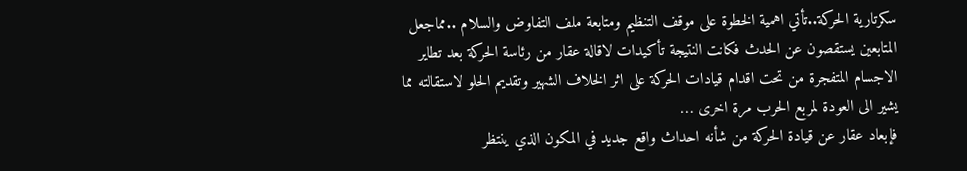سكرتارية الحركة..تأتي اهمية الخطوة على موقف التنظيم ومتابعة ملف التفاوض والسلام ..مماجعل المتابعين يستقصون عن الحدث فكانت النتيجة تأكيدات لاقالة عقار من رئاسة الحركة بعد تطاير الاجسام المتفجرة من تحت اقدام قيادات الحركة على اثر الخلاف الشهير وتقديم الحلو لاستقالته مما يشير الى العودة لمربع الحرب مرة اخرى …
فإبعاد عقار عن قيادة الحركة من شأنه احداث واقع جديد في المكون الذي ينتظر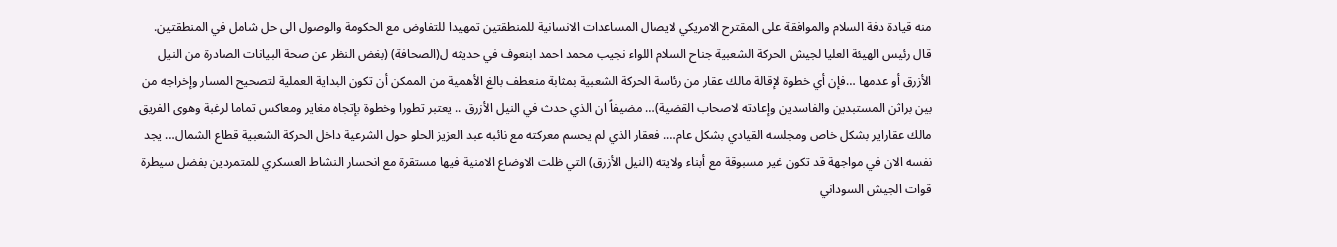منه قيادة دفة السلام والموافقة على المقترح الامريكي لايصال المساعدات الانسانية للمنطقتين تمهيدا للتفاوض مع الحكومة والوصول الى حل شامل في المنطقتين.
قال رئيس الهيئة العليا لجيش الحركة الشعبية جناح السلام اللواء نجيب محمد احمد ابنعوف في حديثه ل(الصحافة) (بغض النظر عن صحة البيانات الصادرة من النيل الأزرق أو عدمها …فإن أي خطوة لإقالة مالك عقار من رئاسة الحركة الشعبية بمثابة منعطف بالغ الأهمية من الممكن أن تكون البداية العملية لتصحيح المسار وإخراجه من بين براثن المستبدين والفاسدين وإعادته لاصحاب القضية)… مضيفاً ان الذي حدث في النيل الأزرق .. يعتبر تطورا وخطوة بإتجاه مغاير ومعاكس تماما لرغبة وهوى الفريق مالك عقاراير بشكل خاص ومجلسه القيادي بشكل عام…. فعقار الذي لم يحسم معركته مع نائبه عبد العزيز الحلو حول الشرعية داخل الحركة الشعبية قطاع الشمال… يجد نفسه الان في مواجهة قد تكون غير مسبوقة مع أبناء ولايته (النيل الأزرق) التي ظلت الاوضاع الامنية فيها مستقرة مع انحسار النشاط العسكري للمتمردين بفضل سيطرة قوات الجيش السوداني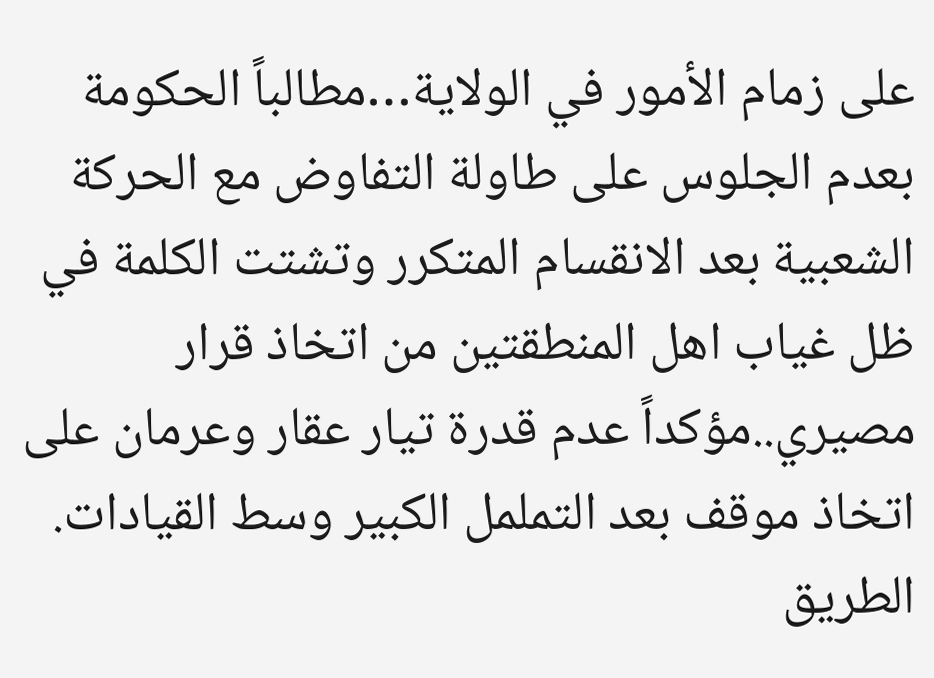على زمام الأمور في الولاية…مطالباً الحكومة بعدم الجلوس على طاولة التفاوض مع الحركة الشعبية بعد الانقسام المتكرر وتشتت الكلمة في ظل غياب اهل المنطقتين من اتخاذ قرار مصيري..مؤكداً عدم قدرة تيار عقار وعرمان على اتخاذ موقف بعد التململ الكبير وسط القيادات.
الطريق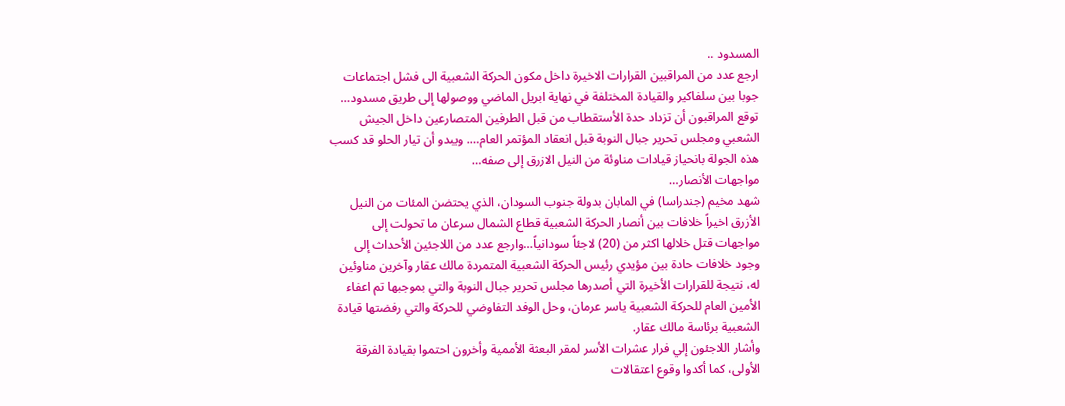المسدود ..
ارجع عدد من المراقبين القرارات الاخيرة داخل مكون الحركة الشعبية الى فشل اجتماعات جوبا بين سلفاكير والقيادة المختلفة في نهاية ابريل الماضي ووصولها إلى طريق مسدود… توقع المراقبون أن تزداد حدة الأستقطاب من قبل الطرفين المتصارعين داخل الجيش الشعبي ومجلس تحرير جبال النوبة قبل انعقاد المؤتمر العام…. ويبدو أن تيار الحلو قد كسب هذه الجولة بانحياز قيادات مناوئة من النيل الازرق إلى صفه…
مواجهات الأنصار…
شهد مخيم (جندراسا) في المابان بدولة جنوب السودان، الذي يحتضن المئات من النيل الأزرق اخيراً خلافات بين أنصار الحركة الشعبية قطاع الشمال سرعان ما تحولت إلى مواجهات قتل خلالها اكثر من (20) لاجئاً سودانياً…وارجع عدد من اللاجئين الأحداث إلى وجود خلافات حادة بين مؤيدي رئيس الحركة الشعبية المتمردة مالك عقار وآخرين مناوئين له، نتيجة للقرارات الأخيرة التي أصدرها مجلس تحرير جبال النوبة والتي بموجبها تم اعفاء الأمين العام للحركة الشعبية ياسر عرمان، وحل الوفد التفاوضي للحركة والتي رفضتها قيادة الشعبية برئاسة مالك عقار.
وأشار اللاجئون إلي فرار عشرات الأسر لمقر البعثة الأممية وأخرون احتموا بقيادة الفرقة الأولى، كما أكدوا وقوع اعتقالات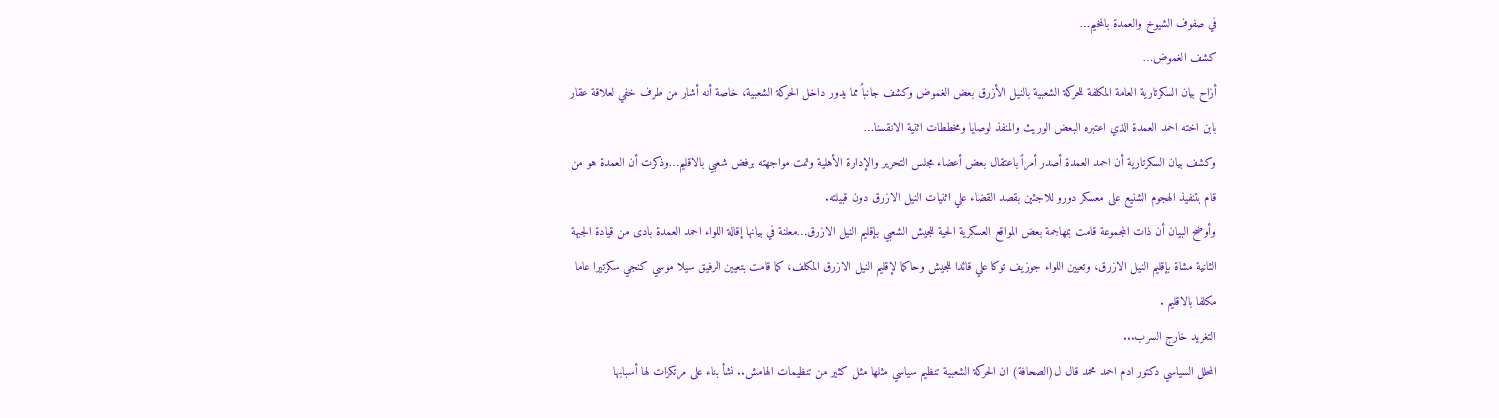في صفوف الشيوخ والعمدة بالمخيم…
كشف الغموض…
أزاح بيان السكرتارية العامة المكلفة للحركة الشعبية بالنيل الأزرق بعض الغموض وكشف جانباً مما يدور داخل الحركة الشعبية، خاصة أنه أشار من طرف خفي لعلاقة عقار بابن اخته احمد العمدة الذي اعتبره البعض الوريث والمنفذ لوصايا ومخططات اثنية الانقسنا…
وكشف بيان السكرتارية أن احمد العمدة أصدر أمراً باعتقال بعض أعضاء مجلس التحرير والإدارة الأهلية وتمت مواجهته برفض شعبي بالاقليم…وذكرت أن العمدة هو من قام بتنفيذ الهجوم الشنيع على معسكر دورو للاجئين بقصد القضاء علي اثنيات النيل الازرق دون قبيلته.
وأوضح البيان أن ذات المجموعة قامت بمهاجمة بعض المواقع العسكرية الحية للجيش الشعبي بإقليم النيل الازرق…معلنة في بيانها إقالة اللواء احمد العمدة بادى من قيادة الجبهة الثانية مشاة بإقليم النيل الازرق، وتعيين اللواء جوزيف توكا علي قائدا للجيش وحاكما لإقليم النيل الازرق المكلف، كما قامت بتعيين الرفيق سيلا موسي كنجي سكرتيرا عاما مكلفا بالاقليم .
التغريد خارج السرب...
المحلل السياسي دكتور ادم احمد محمد قال ل(الصحافة) ان الحركة الشعبية تنظيم سياسي مثلها مثل كثير من تنظيمات الهامش.. نشأ بناء على مرتكزات لها أسبابها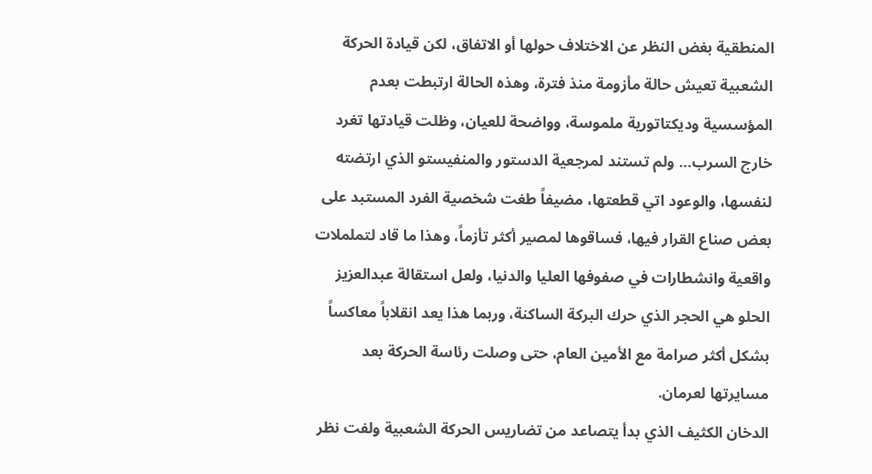المنطقية بغض النظر عن الاختلاف حولها أو الاتفاق، لكن قيادة الحركة الشعبية تعيش حالة مأزومة منذ فترة، وهذه الحالة ارتبطت بعدم المؤسسية وديكتاتورية ملموسة، وواضحة للعيان، وظلت قيادتها تغرد خارج السرب… ولم تستند لمرجعية الدستور والمنفيستو الذي ارتضته لنفسها، والوعود اتي قطعتها، مضيفاً طغت شخصية الفرد المستبد على بعض صناع القرار فيها، فساقوها لمصير أكثر تأزماً، وهذا ما قاد لتململات واقعية وانشطارات في صفوفها العليا والدنيا، ولعل استقالة عبدالعزيز الحلو هي الحجر الذي حرك البركة الساكنة، وربما هذا يعد انقلاباً معاكساً بشكل أكثر صرامة مع الأمين العام، حتى وصلت رئاسة الحركة بعد مسايرتها لعرمان.
الدخان الكثيف الذي بدأ يتصاعد من تضاريس الحركة الشعبية ولفت نظر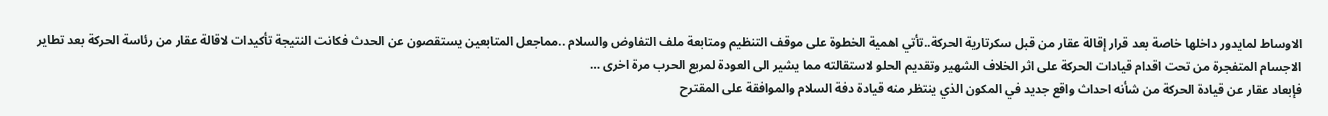الاوساط لمايدور داخلها خاصة بعد قرار إقالة عقار من قبل سكرتارية الحركة..تأتي اهمية الخطوة على موقف التنظيم ومتابعة ملف التفاوض والسلام ..مماجعل المتابعين يستقصون عن الحدث فكانت النتيجة تأكيدات لاقالة عقار من رئاسة الحركة بعد تطاير الاجسام المتفجرة من تحت اقدام قيادات الحركة على اثر الخلاف الشهير وتقديم الحلو لاستقالته مما يشير الى العودة لمربع الحرب مرة اخرى …
فإبعاد عقار عن قيادة الحركة من شأنه احداث واقع جديد في المكون الذي ينتظر منه قيادة دفة السلام والموافقة على المقترح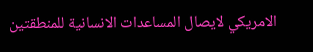الامريكي لايصال المساعدات الانسانية للمنطقتين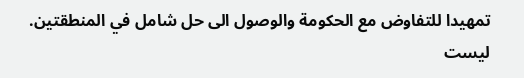تمهيدا للتفاوض مع الحكومة والوصول الى حل شامل في المنطقتين.
ليست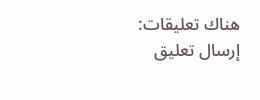هناك تعليقات:
إرسال تعليق